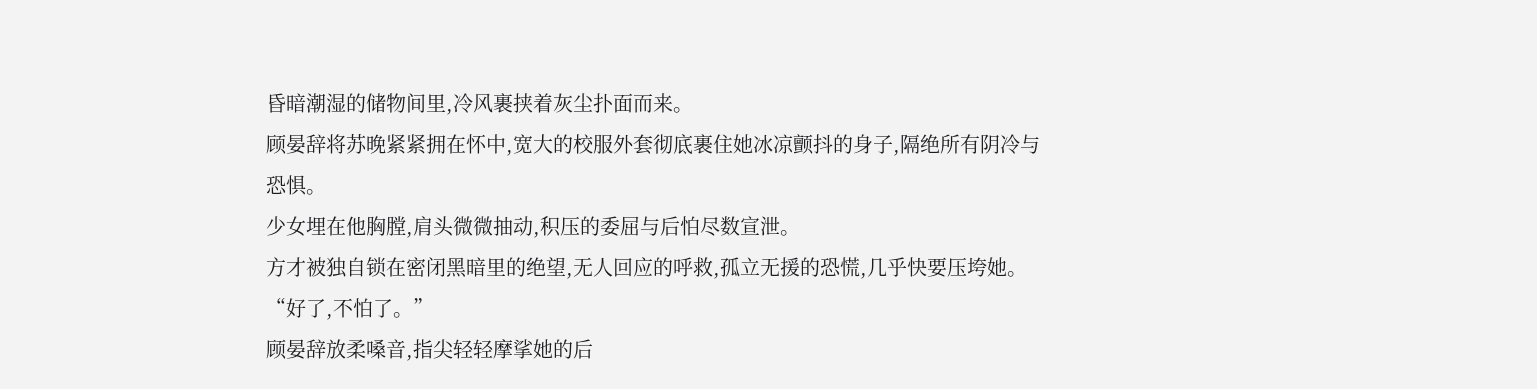昏暗潮湿的储物间里,冷风裹挟着灰尘扑面而来。
顾晏辞将苏晚紧紧拥在怀中,宽大的校服外套彻底裹住她冰凉颤抖的身子,隔绝所有阴冷与恐惧。
少女埋在他胸膛,肩头微微抽动,积压的委屈与后怕尽数宣泄。
方才被独自锁在密闭黑暗里的绝望,无人回应的呼救,孤立无援的恐慌,几乎快要压垮她。
“好了,不怕了。”
顾晏辞放柔嗓音,指尖轻轻摩挲她的后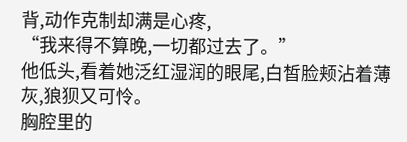背,动作克制却满是心疼,
“我来得不算晚,一切都过去了。”
他低头,看着她泛红湿润的眼尾,白皙脸颊沾着薄灰,狼狈又可怜。
胸腔里的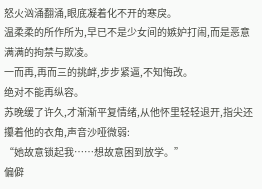怒火汹涌翻涌,眼底凝着化不开的寒戾。
温柔柔的所作所为,早已不是少女间的嫉妒打闹,而是恶意满满的拘禁与欺凌。
一而再,再而三的挑衅,步步紧逼,不知悔改。
绝对不能再纵容。
苏晚缓了许久,才渐渐平复情绪,从他怀里轻轻退开,指尖还攥着他的衣角,声音沙哑微弱:
“她故意锁起我……想故意困到放学。”
偏僻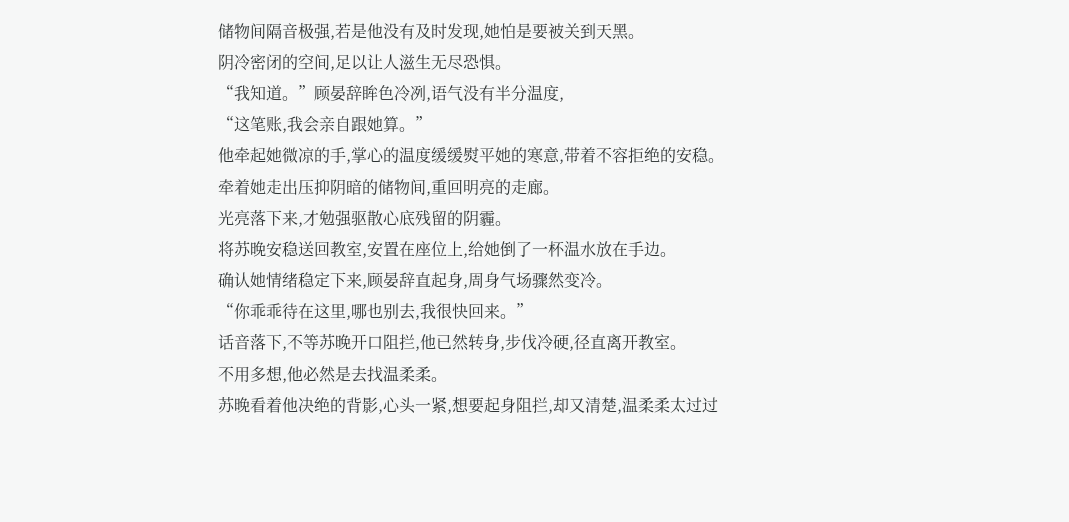储物间隔音极强,若是他没有及时发现,她怕是要被关到天黑。
阴冷密闭的空间,足以让人滋生无尽恐惧。
“我知道。”顾晏辞眸色冷冽,语气没有半分温度,
“这笔账,我会亲自跟她算。”
他牵起她微凉的手,掌心的温度缓缓熨平她的寒意,带着不容拒绝的安稳。
牵着她走出压抑阴暗的储物间,重回明亮的走廊。
光亮落下来,才勉强驱散心底残留的阴霾。
将苏晚安稳送回教室,安置在座位上,给她倒了一杯温水放在手边。
确认她情绪稳定下来,顾晏辞直起身,周身气场骤然变冷。
“你乖乖待在这里,哪也别去,我很快回来。”
话音落下,不等苏晚开口阻拦,他已然转身,步伐冷硬,径直离开教室。
不用多想,他必然是去找温柔柔。
苏晚看着他决绝的背影,心头一紧,想要起身阻拦,却又清楚,温柔柔太过过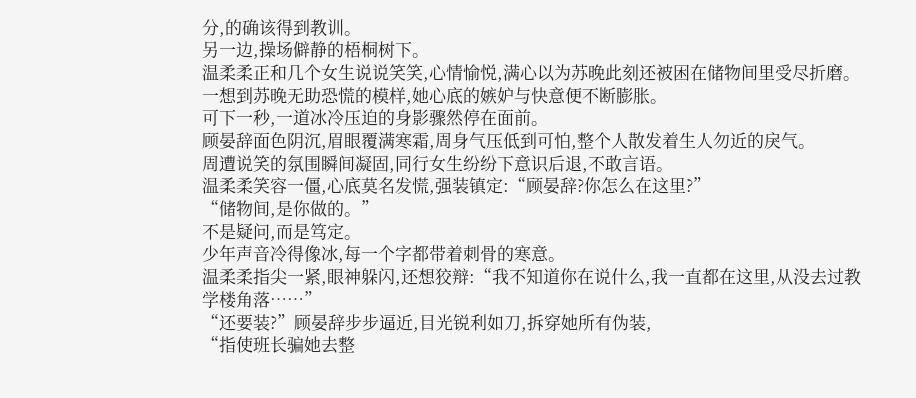分,的确该得到教训。
另一边,操场僻静的梧桐树下。
温柔柔正和几个女生说说笑笑,心情愉悦,满心以为苏晚此刻还被困在储物间里受尽折磨。
一想到苏晚无助恐慌的模样,她心底的嫉妒与快意便不断膨胀。
可下一秒,一道冰冷压迫的身影骤然停在面前。
顾晏辞面色阴沉,眉眼覆满寒霜,周身气压低到可怕,整个人散发着生人勿近的戾气。
周遭说笑的氛围瞬间凝固,同行女生纷纷下意识后退,不敢言语。
温柔柔笑容一僵,心底莫名发慌,强装镇定:“顾晏辞?你怎么在这里?”
“储物间,是你做的。”
不是疑问,而是笃定。
少年声音冷得像冰,每一个字都带着刺骨的寒意。
温柔柔指尖一紧,眼神躲闪,还想狡辩:“我不知道你在说什么,我一直都在这里,从没去过教学楼角落……”
“还要装?”顾晏辞步步逼近,目光锐利如刀,拆穿她所有伪装,
“指使班长骗她去整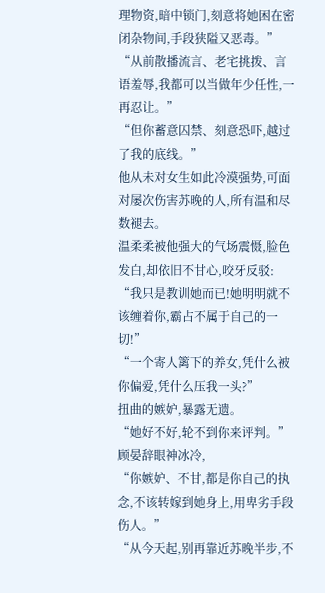理物资,暗中锁门,刻意将她困在密闭杂物间,手段狭隘又恶毒。”
“从前散播流言、老宅挑拨、言语羞辱,我都可以当做年少任性,一再忍让。”
“但你蓄意囚禁、刻意恐吓,越过了我的底线。”
他从未对女生如此冷漠强势,可面对屡次伤害苏晚的人,所有温和尽数褪去。
温柔柔被他强大的气场震慑,脸色发白,却依旧不甘心,咬牙反驳:
“我只是教训她而已!她明明就不该缠着你,霸占不属于自己的一切!”
“一个寄人篱下的养女,凭什么被你偏爱,凭什么压我一头?”
扭曲的嫉妒,暴露无遗。
“她好不好,轮不到你来评判。”顾晏辞眼神冰冷,
“你嫉妒、不甘,都是你自己的执念,不该转嫁到她身上,用卑劣手段伤人。”
“从今天起,别再靠近苏晚半步,不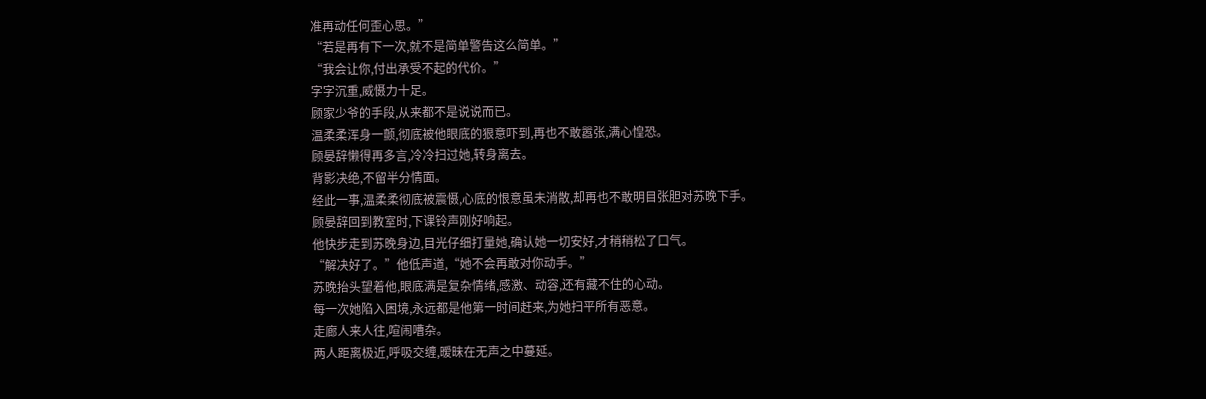准再动任何歪心思。”
“若是再有下一次,就不是简单警告这么简单。”
“我会让你,付出承受不起的代价。”
字字沉重,威慑力十足。
顾家少爷的手段,从来都不是说说而已。
温柔柔浑身一颤,彻底被他眼底的狠意吓到,再也不敢嚣张,满心惶恐。
顾晏辞懒得再多言,冷冷扫过她,转身离去。
背影决绝,不留半分情面。
经此一事,温柔柔彻底被震慑,心底的恨意虽未消散,却再也不敢明目张胆对苏晚下手。
顾晏辞回到教室时,下课铃声刚好响起。
他快步走到苏晚身边,目光仔细打量她,确认她一切安好,才稍稍松了口气。
“解决好了。”他低声道,“她不会再敢对你动手。”
苏晚抬头望着他,眼底满是复杂情绪,感激、动容,还有藏不住的心动。
每一次她陷入困境,永远都是他第一时间赶来,为她扫平所有恶意。
走廊人来人往,喧闹嘈杂。
两人距离极近,呼吸交缠,暧昧在无声之中蔓延。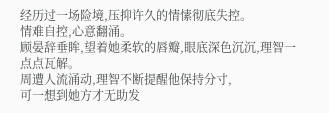经历过一场险境,压抑许久的情愫彻底失控。
情难自控,心意翻涌。
顾晏辞垂眸,望着她柔软的唇瓣,眼底深色沉沉,理智一点点瓦解。
周遭人流涌动,理智不断提醒他保持分寸,
可一想到她方才无助发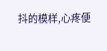抖的模样,心疼便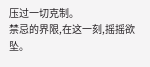压过一切克制。
禁忌的界限,在这一刻,摇摇欲坠。